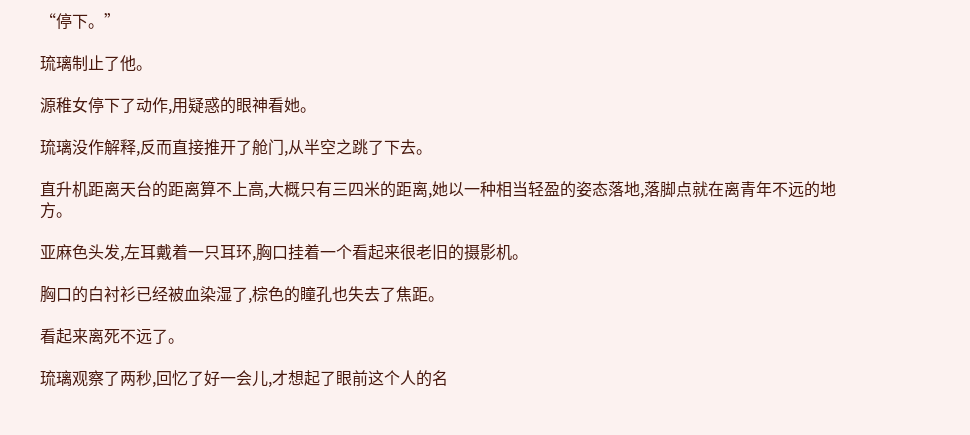“停下。”

琉璃制止了他。

源稚女停下了动作,用疑惑的眼神看她。

琉璃没作解释,反而直接推开了舱门,从半空之跳了下去。

直升机距离天台的距离算不上高,大概只有三四米的距离,她以一种相当轻盈的姿态落地,落脚点就在离青年不远的地方。

亚麻色头发,左耳戴着一只耳环,胸口挂着一个看起来很老旧的摄影机。

胸口的白衬衫已经被血染湿了,棕色的瞳孔也失去了焦距。

看起来离死不远了。

琉璃观察了两秒,回忆了好一会儿,才想起了眼前这个人的名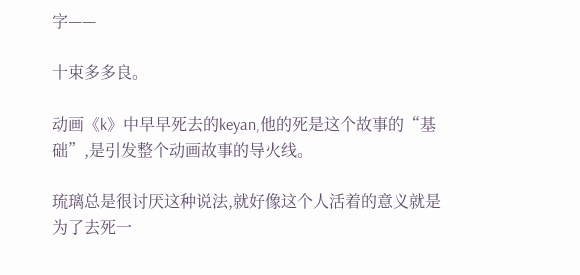字——

十束多多良。

动画《k》中早早死去的keyan,他的死是这个故事的“基础”,是引发整个动画故事的导火线。

琉璃总是很讨厌这种说法,就好像这个人活着的意义就是为了去死一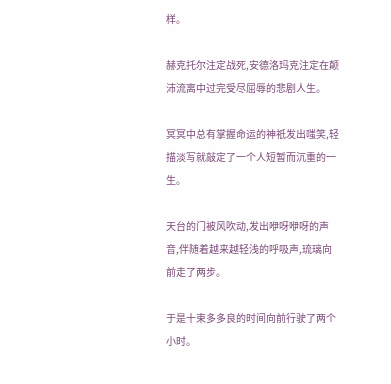样。

赫克托尔注定战死,安德洛玛克注定在颠沛流离中过完受尽屈辱的悲剧人生。

冥冥中总有掌握命运的神祇发出嗤笑,轻描淡写就敲定了一个人短暂而沉重的一生。

天台的门被风吹动,发出咿呀咿呀的声音,伴随着越来越轻浅的呼吸声,琉璃向前走了两步。

于是十束多多良的时间向前行驶了两个小时。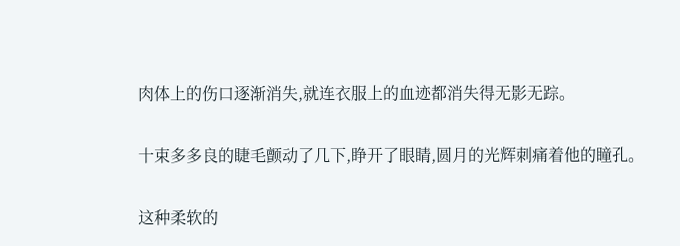肉体上的伤口逐渐消失,就连衣服上的血迹都消失得无影无踪。

十束多多良的睫毛颤动了几下,睁开了眼睛,圆月的光辉刺痛着他的瞳孔。

这种柔软的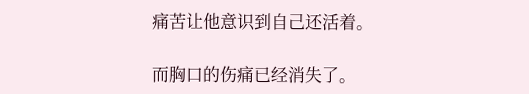痛苦让他意识到自己还活着。

而胸口的伤痛已经消失了。